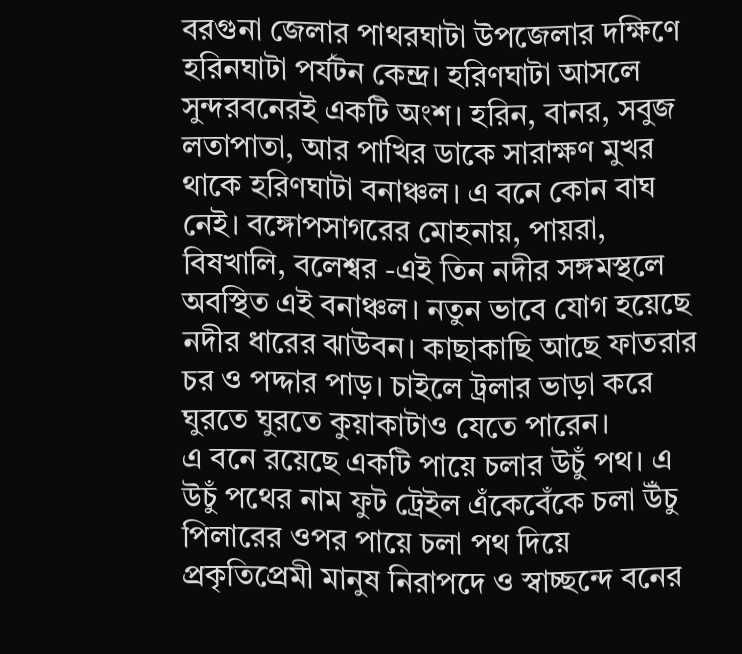বরগুনা জেলার পাথরঘাটা উপজেলার দক্ষিণে হরিনঘাটা পর্যটন কেন্দ্র। হরিণঘাটা আসলে সুন্দরবনেরই একটি অংশ। হরিন, বানর, সবুজ লতাপাতা, আর পাখির ডাকে সারাক্ষণ মুখর থাকে হরিণঘাটা বনাঞ্চল। এ বনে কোন বাঘ নেই। বঙ্গোপসাগরের মোহনায়, পায়রা, বিষখালি, বলেশ্বর -এই তিন নদীর সঙ্গমস্থলে অবস্থিত এই বনাঞ্চল। নতুন ভাবে যোগ হয়েছে নদীর ধারের ঝাউবন। কাছাকাছি আছে ফাতরার চর ও পদ্দার পাড়। চাইলে ট্রলার ভাড়া করে ঘুরতে ঘুরতে কুয়াকাটাও যেতে পারেন।
এ বনে রয়েছে একটি পায়ে চলার উচুঁ পথ। এ উচুঁ পথের নাম ফুট ট্রেইল এঁকেবেঁকে চলা উঁচু পিলারের ওপর পায়ে চলা পথ দিয়ে প্রকৃতিপ্রেমী মানুষ নিরাপদে ও স্বাচ্ছন্দে বনের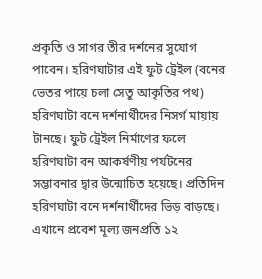প্রকৃতি ও সাগর তীর দর্শনের সুযোগ পাবেন। হরিণঘাটার এই ফুট ট্রেইল (বনের ভেতর পায়ে চলা সেতু আকৃতির পথ) হরিণঘাটা বনে দর্শনার্থীদের নিসর্গ মায়ায় টানছে। ফুট ট্রেইল নির্মাণের ফলে হরিণঘাটা বন আকর্ষণীয় পর্যটনের সম্ভাবনার দ্বার উন্মোচিত হয়েছে। প্রতিদিন হরিণঘাটা বনে দর্শনার্থীদের ভিড় বাড়ছে। এখানে প্রবেশ মূল্য জনপ্রতি ১২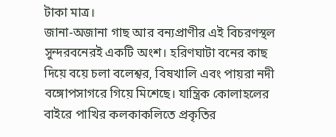টাকা মাত্র।
জানা-অজানা গাছ আর বন্যপ্রাণীর এই বিচরণস্থল সুন্দরবনেরই একটি অংশ। হরিণঘাটা বনের কাছ দিয়ে বয়ে চলা বলেশ্বর, বিষখালি এবং পায়রা নদী বঙ্গোপসাগরে গিয়ে মিশেছে। যান্ত্রিক কোলাহলের বাইরে পাখির কলকাকলিতে প্রকৃতির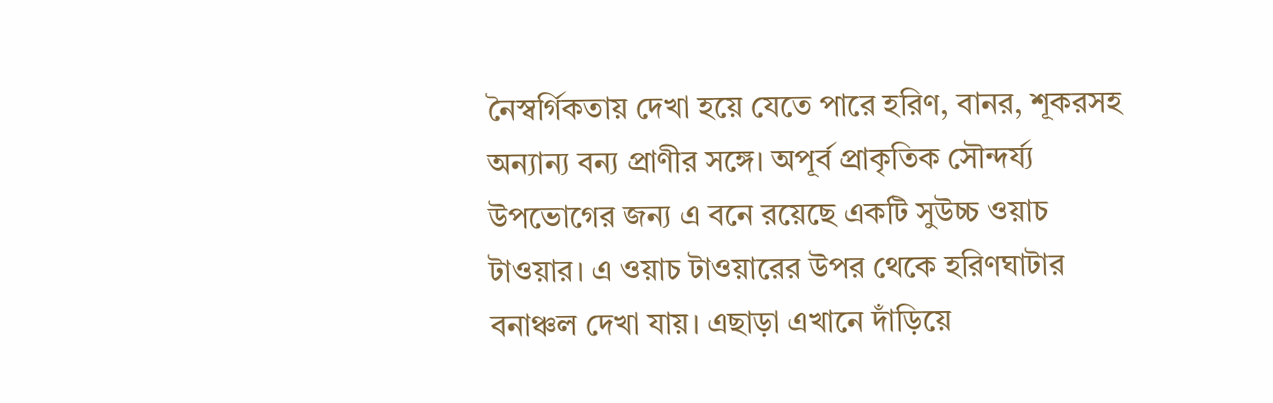নৈস্বর্গিকতায় দেখা হয়ে যেতে পারে হরিণ, বানর, শূকরসহ অন্যান্য বন্য প্রাণীর সঙ্গে। অপূর্ব প্রাকৃতিক সৌন্দর্য্য উপভোগের জন্য এ বনে রয়েছে একটি সুউচ্চ ওয়াচ টাওয়ার। এ ওয়াচ টাওয়ারের উপর থেকে হরিণঘাটার বনাঞ্চল দেখা যায়। এছাড়া এখানে দাঁড়িয়ে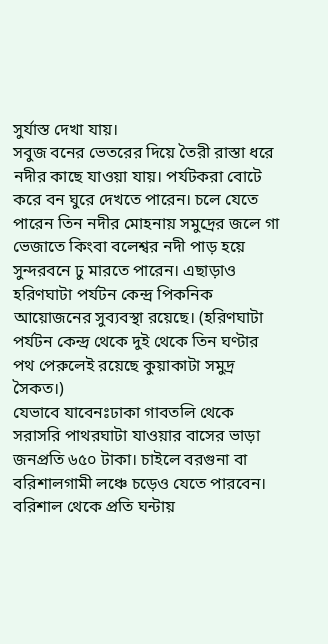সুর্যাস্ত দেখা যায়।
সবুজ বনের ভেতরের দিয়ে তৈরী রাস্তা ধরে নদীর কাছে যাওয়া যায়। পর্যটকরা বোটে করে বন ঘুরে দেখতে পারেন। চলে যেতে পারেন তিন নদীর মোহনায় সমুদ্রের জলে গা ভেজাতে কিংবা বলেশ্বর নদী পাড় হয়ে সুন্দরবনে ঢু মারতে পারেন। এছাড়াও হরিণঘাটা পর্যটন কেন্দ্র পিকনিক আয়োজনের সুব্যবস্থা রয়েছে। (হরিণঘাটা পর্যটন কেন্দ্র থেকে দুই থেকে তিন ঘণ্টার পথ পেরুলেই রয়েছে কুয়াকাটা সমুদ্র সৈকত।)
যেভাবে যাবেনঃঢাকা গাবতলি থেকে সরাসরি পাথরঘাটা যাওয়ার বাসের ভাড়া জনপ্রতি ৬৫০ টাকা। চাইলে বরগুনা বা বরিশালগামী লঞ্চে চড়েও যেতে পারবেন। বরিশাল থেকে প্রতি ঘন্টায়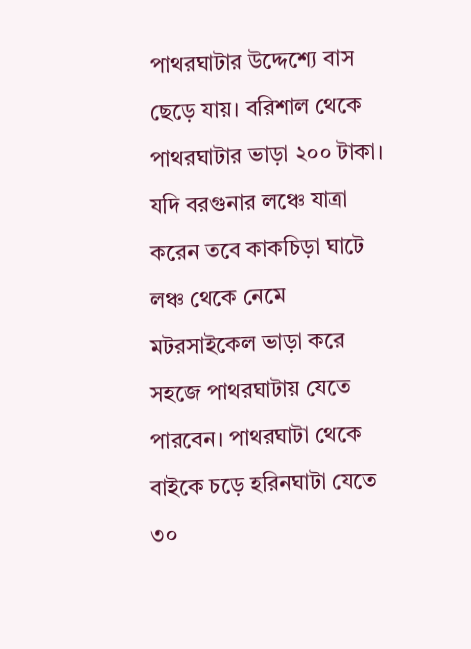পাথরঘাটার উদ্দেশ্যে বাস ছেড়ে যায়। বরিশাল থেকে পাথরঘাটার ভাড়া ২০০ টাকা। যদি বরগুনার লঞ্চে যাত্রা করেন তবে কাকচিড়া ঘাটে লঞ্চ থেকে নেমে মটরসাইকেল ভাড়া করে সহজে পাথরঘাটায় যেতে পারবেন। পাথরঘাটা থেকে বাইকে চড়ে হরিনঘাটা যেতে ৩০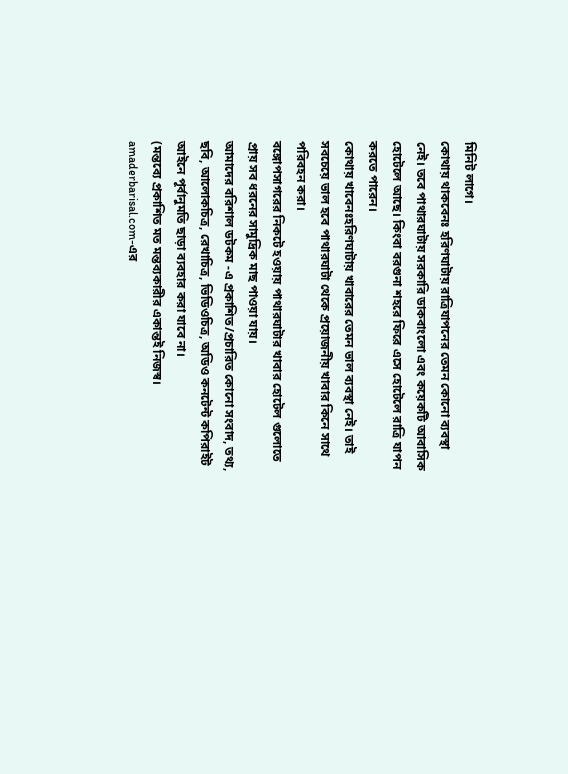মিনিট লাগে।
কোথায় থাকবেনঃ হরিণঘাটায় রাত্রিযাপনের তেমন কোনো ব্যবস্থা নেই। তবে পাথারঘাটায় সরকারি ডাকবাংলো এবং কয়েকটি আবাসিক হোটেলে আছে। কিংবা বরগুনা শহরে ফিরে এসে হোটেলে রাত্রি যাপন করতে পারেন।
কোথায় খাবেনঃহরিণঘাটায় খাবারের তেমন ভাল ব্যবস্থা নেই। তাই সবচেয়ে ভাল হবে পাথারঘাটা থেকে প্রয়োজনীয় খাবার কিনে সাথে পরিবহন করা।
বঙ্গোপসাগরের নিকটে হওয়ায় পাথারঘাটার খাবার হোটেল গুলোতে প্রায় সব ধরনের সামুদ্রিক মাছ পাওয়া যায়।
আমাদের বরিশাল ডটকম -এ প্রকাশিত/প্রচারিত কোনো সংবাদ, তথ্য, ছবি, আলোকচিত্র, রেখাচিত্র, ভিডিওচিত্র, অডিও কনটেন্ট কপিরাইট আইনে পূর্বানুমতি ছাড়া ব্যবহার করা যাবে না।
(মন্তব্যে প্রকাশিত মত মন্তব্যকারীর একান্তই নিজস্ব। amaderbarisal.com-এর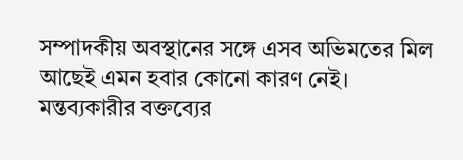সম্পাদকীয় অবস্থানের সঙ্গে এসব অভিমতের মিল আছেই এমন হবার কোনো কারণ নেই। মন্তব্যকারীর বক্তব্যের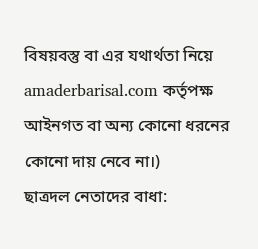বিষয়বস্তু বা এর যথার্থতা নিয়ে amaderbarisal.com কর্তৃপক্ষ আইনগত বা অন্য কোনো ধরনের কোনো দায় নেবে না।)
ছাত্রদল নেতাদের বাধা: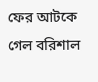ফের আটকে গেল বরিশাল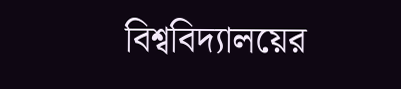বিশ্ববিদ্যালয়ের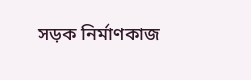সড়ক নির্মাণকাজ